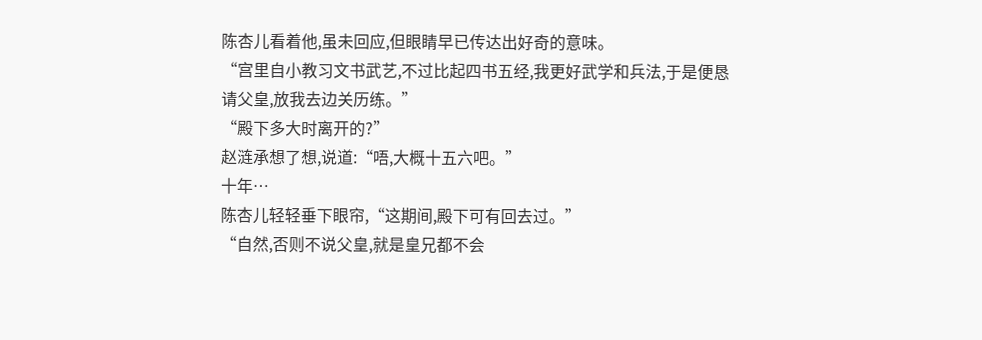陈杏儿看着他,虽未回应,但眼睛早已传达出好奇的意味。
“宫里自小教习文书武艺,不过比起四书五经,我更好武学和兵法,于是便恳请父皇,放我去边关历练。”
“殿下多大时离开的?”
赵涟承想了想,说道:“唔,大概十五六吧。”
十年…
陈杏儿轻轻垂下眼帘,“这期间,殿下可有回去过。”
“自然,否则不说父皇,就是皇兄都不会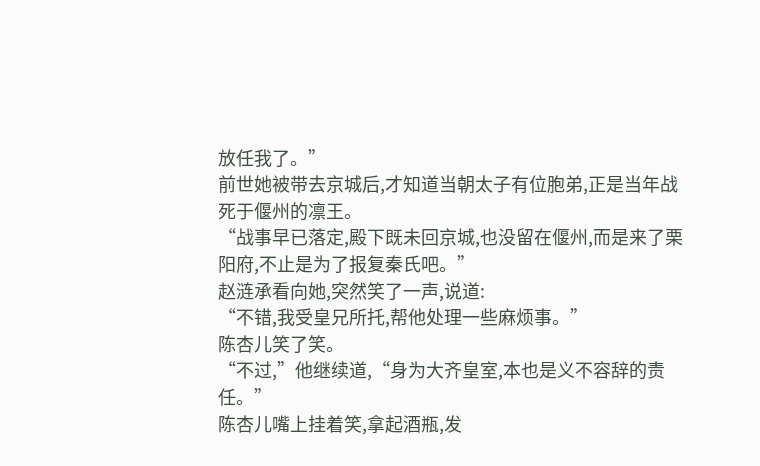放任我了。”
前世她被带去京城后,才知道当朝太子有位胞弟,正是当年战死于偃州的凛王。
“战事早已落定,殿下既未回京城,也没留在偃州,而是来了栗阳府,不止是为了报复秦氏吧。”
赵涟承看向她,突然笑了一声,说道:
“不错,我受皇兄所托,帮他处理一些麻烦事。”
陈杏儿笑了笑。
“不过,”他继续道,“身为大齐皇室,本也是义不容辞的责任。”
陈杏儿嘴上挂着笑,拿起酒瓶,发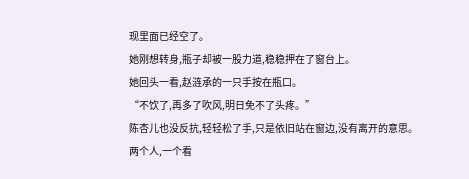现里面已经空了。
她刚想转身,瓶子却被一股力道,稳稳押在了窗台上。
她回头一看,赵涟承的一只手按在瓶口。
“不饮了,再多了吹风,明日免不了头疼。”
陈杏儿也没反抗,轻轻松了手,只是依旧站在窗边,没有离开的意思。
两个人,一个看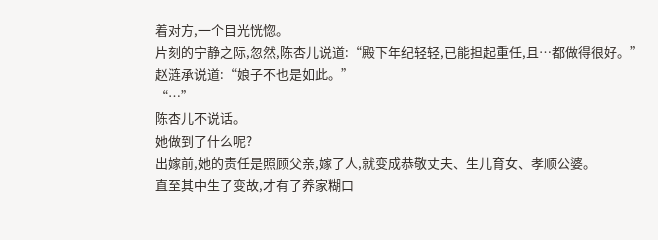着对方,一个目光恍惚。
片刻的宁静之际,忽然,陈杏儿说道:“殿下年纪轻轻,已能担起重任,且…都做得很好。”
赵涟承说道:“娘子不也是如此。”
“…”
陈杏儿不说话。
她做到了什么呢?
出嫁前,她的责任是照顾父亲,嫁了人,就变成恭敬丈夫、生儿育女、孝顺公婆。
直至其中生了变故,才有了养家糊口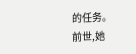的任务。
前世,她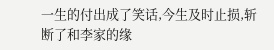一生的付出成了笑话,今生及时止损,斩断了和李家的缘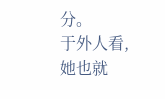分。
于外人看,她也就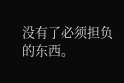没有了必须担负的东西。